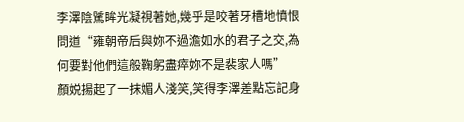李澤陰騭眸光凝視著她,幾乎是咬著牙槽地憤恨問道“雍朝帝后與妳不過澹如水的君子之交,為何要對他們這般鞠躬盡瘁妳不是裴家人嗎”
顏娧揚起了一抹媚人淺笑,笑得李澤差點忘記身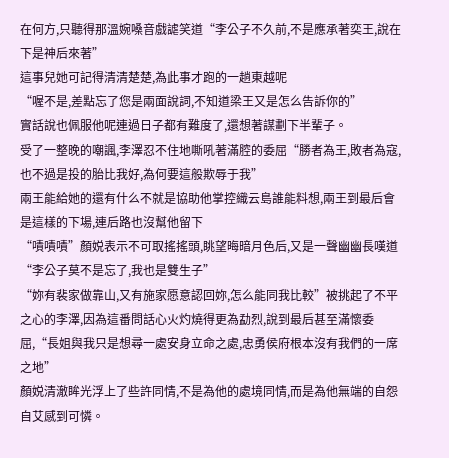在何方,只聽得那溫婉嗓音戲謔笑道“李公子不久前,不是應承著奕王,說在下是神后來著”
這事兒她可記得清清楚楚,為此事才跑的一趟東越呢
“喔不是,差點忘了您是兩面說詞,不知道梁王又是怎么告訴你的”
實話說也佩服他呢連過日子都有難度了,還想著謀劃下半輩子。
受了一整晚的嘲諷,李澤忍不住地嘶吼著滿腔的委屈“勝者為王,敗者為寇,也不過是投的胎比我好,為何要這般欺辱于我”
兩王能給她的還有什么不就是協助他掌控織云島誰能料想,兩王到最后會是這樣的下場,連后路也沒幫他留下
“嘖嘖嘖”顏娧表示不可取搖搖頭,眺望晦暗月色后,又是一聲幽幽長嘆道“李公子莫不是忘了,我也是雙生子”
“妳有裴家做靠山,又有施家愿意認回妳,怎么能同我比較”被挑起了不平之心的李澤,因為這番問話心火灼燒得更為勐烈,說到最后甚至滿懷委屈,“長姐與我只是想尋一處安身立命之處,忠勇侯府根本沒有我們的一席之地”
顏娧清澈眸光浮上了些許同情,不是為他的處境同情,而是為他無端的自怨自艾感到可憐。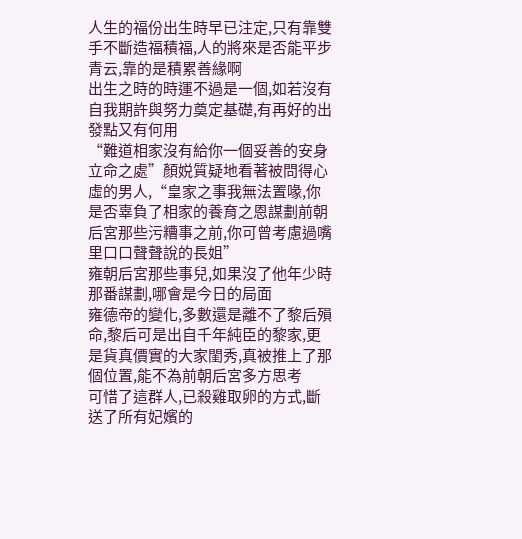人生的福份出生時早已注定,只有靠雙手不斷造福積福,人的將來是否能平步青云,靠的是積累善緣啊
出生之時的時運不過是一個,如若沒有自我期許與努力奠定基礎,有再好的出發點又有何用
“難道相家沒有給你一個妥善的安身立命之處”顏娧質疑地看著被問得心虛的男人,“皇家之事我無法置喙,你是否辜負了相家的養育之恩謀劃前朝后宮那些污糟事之前,你可曾考慮過嘴里口口聲聲說的長姐”
雍朝后宮那些事兒,如果沒了他年少時那番謀劃,哪會是今日的局面
雍德帝的變化,多數還是離不了黎后殞命,黎后可是出自千年純臣的黎家,更是貨真價實的大家閨秀,真被推上了那個位置,能不為前朝后宮多方思考
可惜了這群人,已殺雞取卵的方式,斷送了所有妃嬪的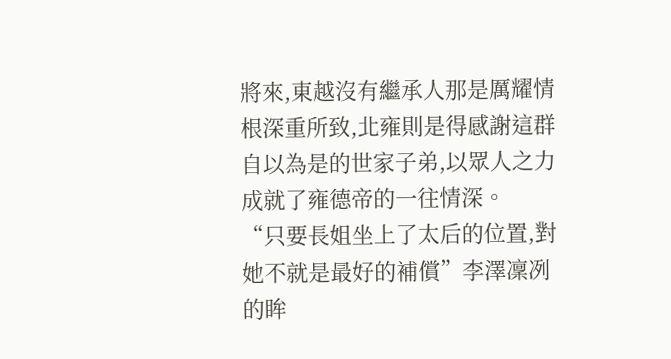將來,東越沒有繼承人那是厲耀情根深重所致,北雍則是得感謝這群自以為是的世家子弟,以眾人之力成就了雍德帝的一往情深。
“只要長姐坐上了太后的位置,對她不就是最好的補償”李澤凜冽的眸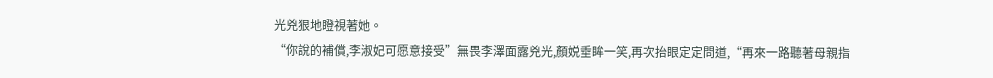光兇狠地瞪視著她。
“你說的補償,李淑妃可愿意接受”無畏李澤面露兇光,顏娧垂眸一笑,再次抬眼定定問道,“再來一路聽著母親指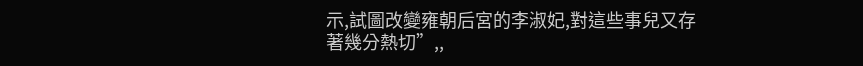示,試圖改變雍朝后宮的李淑妃,對這些事兒又存著幾分熱切”,,